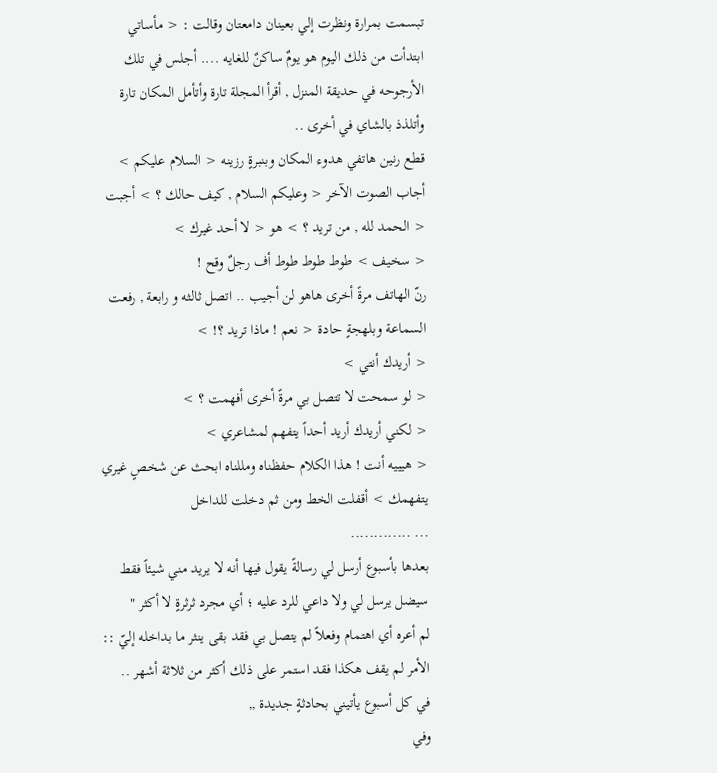تبسمت بمرارة ونظرت إلي بعينان دامعتان وقالت : < مأساتي ابتدأت من ذلك اليوم هو يومٌ ساكنٌ للغايه .... أجلس في تلك الأرجوحه في حديقة المنزل , أقرأ المجلة تارة وأتأمل المكان تارة وأتلذذ بالشاي في أخرى ..
قطع رنين هاتفي هدوء المكان وبنبرةٍ رزينه < السلام عليكم > أجاب الصوت الآخر < وعليكم السلام , كيف حالك ؟ > أجبت < الحمد لله , من تريد ؟ > هو < لا أحد غيرك >
< سخيف > طوط طوط طوط أف رجلٌ وقح !
رنّ الهاتف مرةً أخرى هاهو لن أجيب .. اتصل ثالثه و رابعة , رفعت السماعة وبلهجةٍ حادة < نعم ! ماذا تريد ؟! >
< أريدك أنتي >
< لو سمحت لا تتصل بي مرةً أخرى أفهمت ؟ >
< لكني أريدك أريد أحداً يتفهم لمشاعري >
< هيييه أنت ! هذا الكلام حفظناه ومللناه ابحث عن شخصٍ غيري يتفهمك > أقفلت الخط ومن ثم دخلت للداخل
... .............
بعدها بأسبوع أرسل لي رسالةً يقول فيها أنه لا يريد مني شيئاً فقط سيضل يرسل لي ولا داعي للرد عليه ؛ أي مجرد ثرثرةٍ لا أكثر "
لم أعره أي اهتمام وفعلاً لم يتصل بي فقد بقى ينثر ما بداخله إليّ :: الأمر لم يقف هكذا فقد استمر على ذلك أكثر من ثلاثة أشهر ..
في كل أسبوع يأتيني بحادثةٍ جديدة ,,
وفي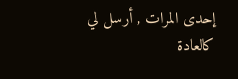إحدى المرات , أرسل لي كالعادة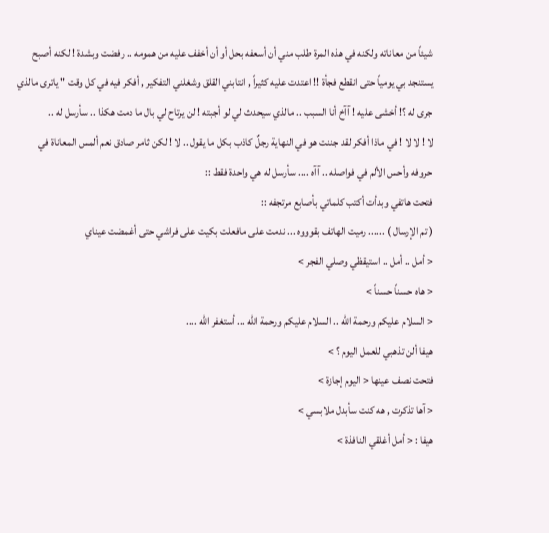شيئاً من معاناته ولكنه في هذه المرة طلب مني أن أسعفه بحل أو أن أخفف عليه من همومه .. رفضت وبشدة ! لكنه أصبح يستنجد بي يومياً حتى انقطع فجأة !! اعتدت عليه كثيراً , انتابني القلق وشغلني التفكير , أفكر فيه في كل وقت " ياترى مالذي جرى له ؟! أخشى عليه ! آآخ أنا السبب .. مالذي سيحدث لي لو أجبته ! لن يرتاح لي بال ما دمت هكذا .. سأرسل له ..
لا ! لا لا ! في ماذا أفكر لقد جننت هو في النهاية رجلٌ كاذب بكل ما يقول .. لا ! لكن ثامر صادق نعم ألمس المعاناة في حروفه وأحس الألم في فواصله .. آآه .... سأرسل له هي واحدة فقط ::
فتحت هاتفي وبدأت أكتب كلماتي بأصابع مرتجفه ::
( تم الإرسال ) ...... رميت الهاتف بقوووه ... ندمت على مافعلت بكيت على فراشي حتى أغمضت عيناي
< أمل .. أمل .. استيقظي وصلي الفجر >
< هاه حسناً حسناً >
< السلام عليكم ورحمة الله .. السلام عليكم ورحمة الله ... أستغفر الله ....
هيفا ألن تذهبي للعمل اليوم ؟ >
فتحت نصف عينها < اليوم إجازة >
< آها تذكرت , هه كنت سأبدل ملابسي >
هيفا : < أمل أغلقي النافذة >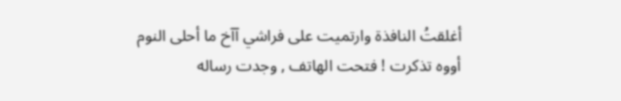أغلقتُ النافذة وارتميت على فراشي آآخ ما أحلى النوم
أووه تذكرت ! فتحت الهاتف , وجدت رساله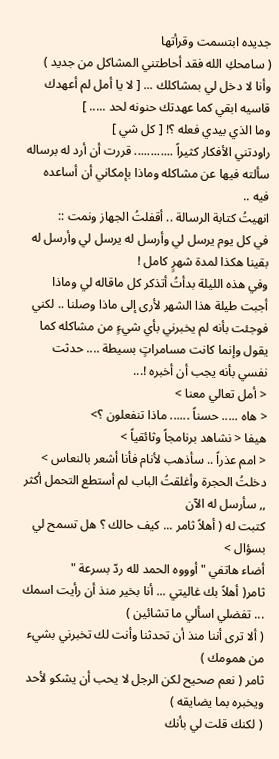جديده ابتسمت وقرأتها
( سامحكِ الله فقد أحاطتني المشاكل من جديد )
وأنا لا دخل لي بمشاكلك ... [ لا يا أمل لم أعهدك قاسيه ابقي كما عهدتك حنونه لحد ..... ]
وما الذي بيدي فعله ؟! [ كل شي ]
راودتني الأفكار كثيراً ............ قررت أن أرد له برساله سألته فيها عن مشاكله وماذا بإمكاني أن أساعده فيه ..
انهيتُ كتابة الرسالة .. أقفلتُ الجهاز ونمت ::
في كل يوم يرسل لي وأرسل له يرسل لي وأرسل له بقينا هكذا لمدة شهرٍ كامل !
وفي هذه الليلة بدأتُ أتذكر كل ماقاله لي وماذا أجبت طيلة هذا الشهر لأرى إلى ماذا وصلنا .. لكني فوجئت بأنه لم يخبرني بأي شيءٍ من مشاكله كما يقول وإنما كانت مسامراتٍ بسيطة .... حدثت نفسي بأنه يجب أن أخبره !...
< أمل تعالي معنا >
< هاه ..... حسناً ...... ماذا تنفعلون ؟>
هيفا < نشاهد برنامجاً وثائقياً >
< امم عذراً .. سأذهب لأنام فأنا أشعر بالنعاس >
دخلتُ الحجرة وأغلقتُ الباب لم أستطع التحمل أكثر ,, سأرسل له الآن
كتبت له ( أهلاً ثامر ... كيف حالك ؟ هل تسمح لي بسؤال >
أضاء هاتفي " أوووه الحمد لله ردّ بسرعة "
ثامر( أهلاً بك غاليتي ... أنا بخير منذ أن رأيت اسمك ... تفضلي اسألي ما تشائين )
( ألا ترى أننا منذ أن تحدثنا وأنت لك تخبرني بشيء من همومك )
ثامر ( نعم صحيح لكن الرجل لا يحب أن يشكو لأحد ويخبره بما يضايقه )
( لكنك قلت لي بأنك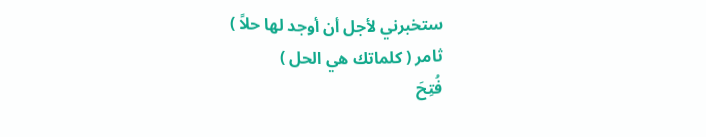ستخبرني لأجل أن أوجد لها حلاً )
ثامر ( كلماتك هي الحل )
فُتِحَ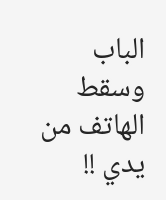الباب وسقط الهاتف من يدي !!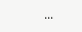...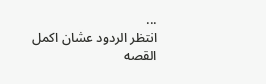...
انتظر الردود عشان اكمل القصه